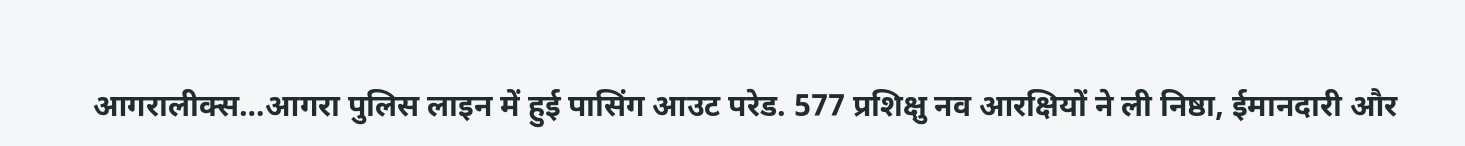आगरालीक्स…आगरा पुलिस लाइन में हुई पासिंग आउट परेड. 577 प्रशिक्षु नव आरक्षियों ने ली निष्ठा, ईमानदारी और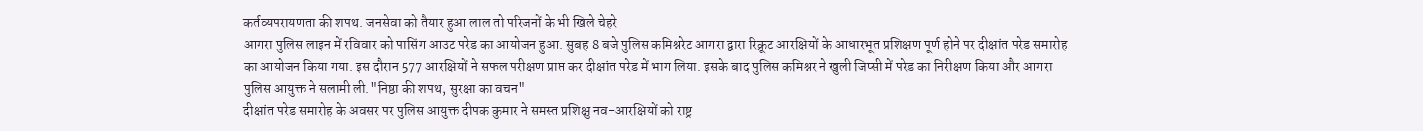कर्तव्यपरायणता की शपथ. जनसेवा को तैयार हुआ लाल तो परिजनों के भी खिले चेहरे
आगरा पुलिस लाइन में रविवार को पासिंग आउट परेड का आयोजन हुआ. सुबह 8 बजे पुलिस कमिश्नरेट आगरा द्वारा रिक्रूट आरक्षियों के आधारभूत प्रशिक्षण पूर्ण होने पर दीक्षांत परेड समारोह का आयोजन किया गया. इस दौरान 577 आरक्षियों ने सफल परीक्षण प्राप्त कर दीक्षांत परेड में भाग लिया. इसके बाद पुलिस कमिश्नर ने खुली जिप्सी में परेड का निरीक्षण किया और आगरा पुलिस आयुक्त ने सलामी ली."निष्ठा की शपथ, सुरक्षा का वचन"
दीक्षांत परेड समारोह के अवसर पर पुलिस आयुक्त दीपक कुमार ने समस्त प्रशिक्षु नव-आरक्षियों को राष्ट्र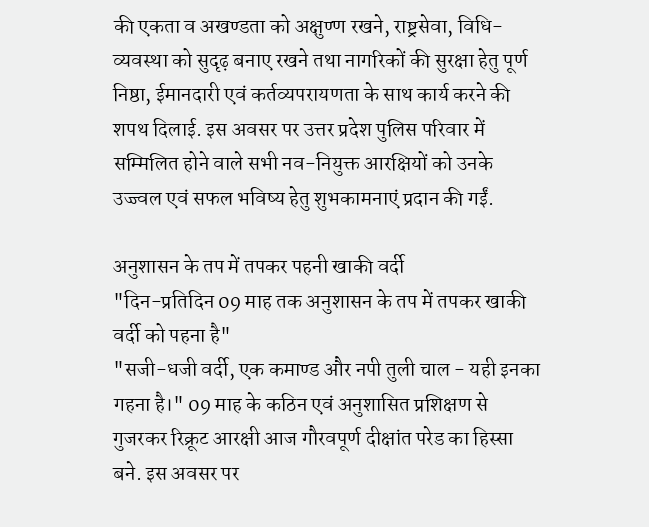की एकता व अखण्डता को अक्षुण्ण रखने, राष्ट्रसेवा, विधि-व्यवस्था को सुदृढ़ बनाए रखने तथा नागरिकों की सुरक्षा हेतु पूर्ण निष्ठा, ईमानदारी एवं कर्तव्यपरायणता के साथ कार्य करने की शपथ दिलाई. इस अवसर पर उत्तर प्रदेश पुलिस परिवार में सम्मिलित होने वाले सभी नव-नियुक्त आरक्षियों को उनके उज्ज्वल एवं सफल भविष्य हेतु शुभकामनाएं प्रदान की गईं.

अनुशासन के तप में तपकर पहनी खाकी वर्दी
"दिन-प्रतिदिन 09 माह तक अनुशासन के तप में तपकर खाकी वर्दी को पहना है"
"सजी-धजी वर्दी, एक कमाण्ड और नपी तुली चाल - यही इनका गहना है।" 09 माह के कठिन एवं अनुशासित प्रशिक्षण से गुजरकर रिक्रूट आरक्षी आज गौरवपूर्ण दीक्षांत परेड का हिस्सा बने. इस अवसर पर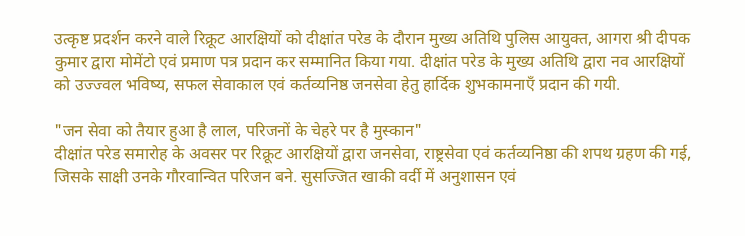उत्कृष्ट प्रदर्शन करने वाले रिक्रूट आरक्षियों को दीक्षांत परेड के दौरान मुख्य अतिथि पुलिस आयुक्त, आगरा श्री दीपक कुमार द्वारा मोमेंटो एवं प्रमाण पत्र प्रदान कर सम्मानित किया गया. दीक्षांत परेड के मुख्य अतिथि द्वारा नव आरक्षियों को उज्ज्वल भविष्य, सफल सेवाकाल एवं कर्तव्यनिष्ठ जनसेवा हेतु हार्दिक शुभकामनाएँ प्रदान की गयी.

"जन सेवा को तैयार हुआ है लाल, परिजनों के चेहरे पर है मुस्कान"
दीक्षांत परेड समारोह के अवसर पर रिक्रूट आरक्षियों द्वारा जनसेवा, राष्ट्रसेवा एवं कर्तव्यनिष्ठा की शपथ ग्रहण की गई, जिसके साक्षी उनके गौरवान्वित परिजन बने. सुसज्जित खाकी वर्दी में अनुशासन एवं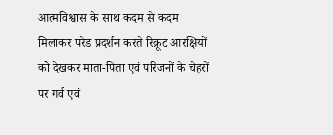आत्मविश्वास के साथ कदम से कदम मिलाकर परेड प्रदर्शन करते रिक्रूट आरक्षियों को देखकर माता-पिता एवं परिजनों के चेहरों पर गर्व एवं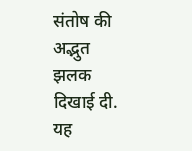संतोष की अद्भुत झलक दिखाई दी. यह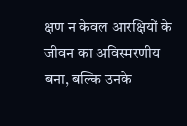क्षण न केवल आरक्षियों के जीवन का अविस्मरणीय बना, बल्कि उनके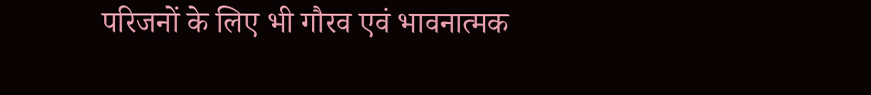परिजनों के लिए भी गौरव एवं भावनात्मक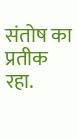संतोष का प्रतीक रहा.